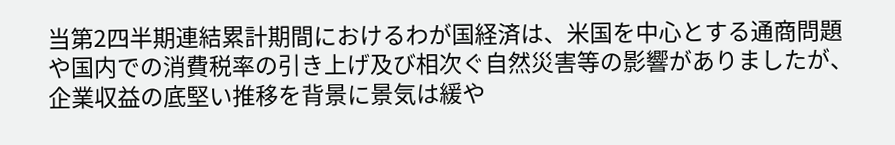当第2四半期連結累計期間におけるわが国経済は、米国を中心とする通商問題や国内での消費税率の引き上げ及び相次ぐ自然災害等の影響がありましたが、企業収益の底堅い推移を背景に景気は緩や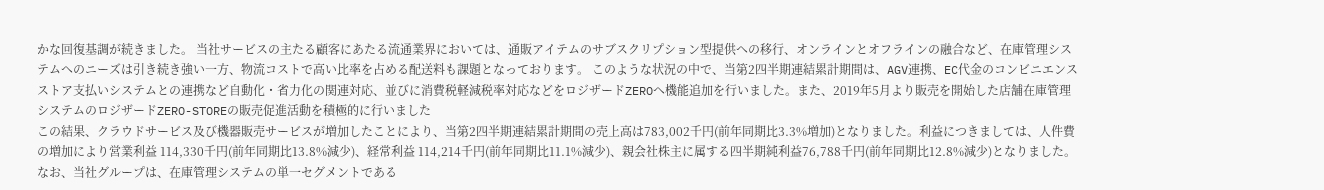かな回復基調が続きました。 当社サービスの主たる顧客にあたる流通業界においては、通販アイテムのサブスクリプション型提供への移行、オンラインとオフラインの融合など、在庫管理システムへのニーズは引き続き強い一方、物流コストで高い比率を占める配送料も課題となっております。 このような状況の中で、当第2四半期連結累計期間は、AGV連携、EC代金のコンビニエンスストア支払いシステムとの連携など自動化・省力化の関連対応、並びに消費税軽減税率対応などをロジザードZEROへ機能追加を行いました。また、2019年5月より販売を開始した店舗在庫管理システムのロジザードZERO-STOREの販売促進活動を積極的に行いました
この結果、クラウドサービス及び機器販売サービスが増加したことにより、当第2四半期連結累計期間の売上高は783,002千円(前年同期比3.3%増加)となりました。利益につきましては、人件費の増加により営業利益 114,330千円(前年同期比13.8%減少)、経常利益 114,214千円(前年同期比11.1%減少)、親会社株主に属する四半期純利益76,788千円(前年同期比12.8%減少)となりました。
なお、当社グループは、在庫管理システムの単一セグメントである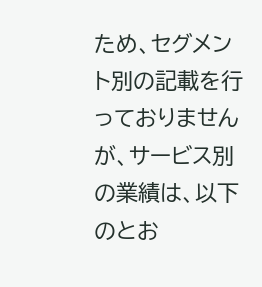ため、セグメント別の記載を行っておりませんが、サービス別の業績は、以下のとお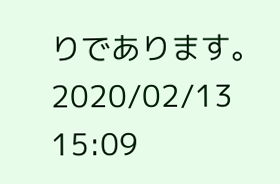りであります。
2020/02/13 15:09